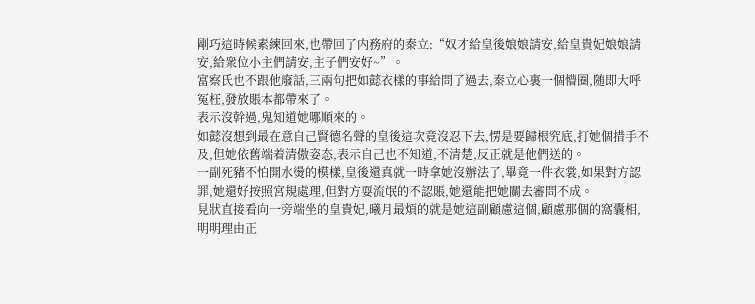剛巧這時候素練回來,也帶回了内務府的秦立:“奴才給皇後娘娘請安,給皇貴妃娘娘請安,給衆位小主們請安,主子們安好~”。
富察氏也不跟他廢話,三兩句把如懿衣樣的事給問了過去,秦立心裏一個懵圈,随即大呼冤枉,發放賬本都帶來了。
表示沒幹過,鬼知道她哪順來的。
如懿沒想到最在意自己賢德名聲的皇後這次竟沒忍下去,愣是要歸根究底,打她個措手不及,但她依舊端着清傲姿态,表示自己也不知道,不清楚,反正就是他們送的。
一副死豬不怕開水燙的模樣,皇後還真就一時拿她沒辦法了,畢竟一件衣裳,如果對方認罪,她還好按照宮規處理,但對方耍流氓的不認賬,她還能把她關去審問不成。
見狀直接看向一旁端坐的皇貴妃,曦月最煩的就是她這副顧慮這個,顧慮那個的窩囊相,明明理由正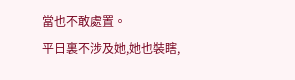當也不敢處置。
平日裏不涉及她,她也裝瞎,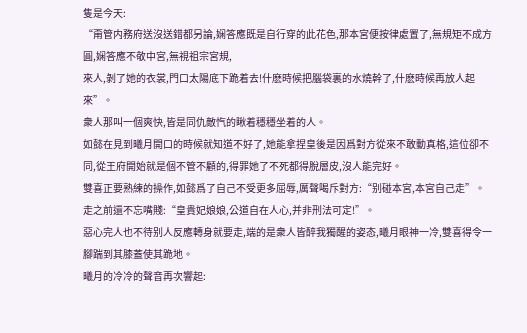隻是今天:
“甭管内務府送沒送錯都另論,娴答應既是自行穿的此花色,那本宮便按律處置了,無規矩不成方圓,娴答應不敬中宮,無視祖宗宮規,
來人,剝了她的衣裳,門口太陽底下跪着去!什麽時候把腦袋裏的水燒幹了,什麽時候再放人起來”。
衆人那叫一個爽快,皆是同仇敵忾的瞅着穩穩坐着的人。
如懿在見到曦月開口的時候就知道不好了,她能拿捏皇後是因爲對方從來不敢動真格,這位卻不同,從王府開始就是個不管不顧的,得罪她了不死都得脫層皮,沒人能完好。
雙喜正要熟練的操作,如懿爲了自己不受更多屈辱,厲聲喝斥對方:“别碰本宮,本宮自己走”。
走之前還不忘嘴賤:“皇貴妃娘娘,公道自在人心,并非刑法可定!”。
惡心完人也不待别人反應轉身就要走,端的是衆人皆醉我獨醒的姿态,曦月眼神一冷,雙喜得令一腳踹到其膝蓋使其跪地。
曦月的冷冷的聲音再次響起: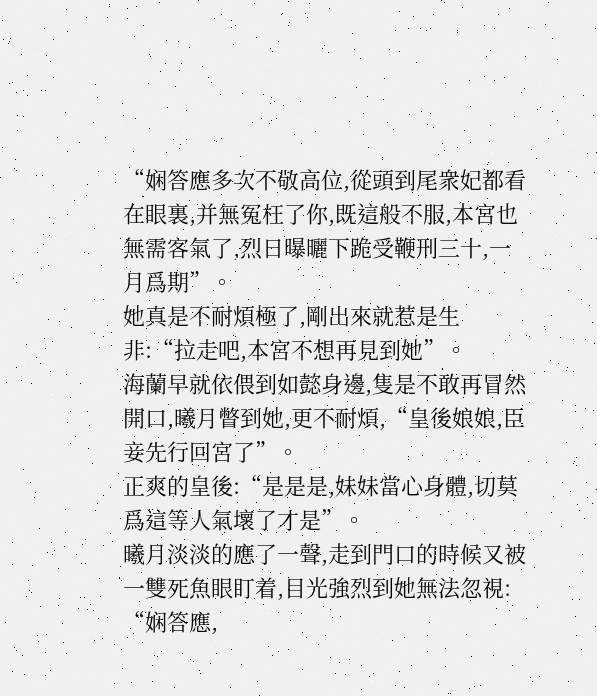“娴答應多次不敬高位,從頭到尾衆妃都看在眼裏,并無冤枉了你,既這般不服,本宮也無需客氣了,烈日曝曬下跪受鞭刑三十,一月爲期”。
她真是不耐煩極了,剛出來就惹是生非:“拉走吧,本宮不想再見到她”。
海蘭早就依偎到如懿身邊,隻是不敢再冒然開口,曦月瞥到她,更不耐煩,“皇後娘娘,臣妾先行回宮了”。
正爽的皇後:“是是是,妹妹當心身體,切莫爲這等人氣壞了才是”。
曦月淡淡的應了一聲,走到門口的時候又被一雙死魚眼盯着,目光強烈到她無法忽視:
“娴答應,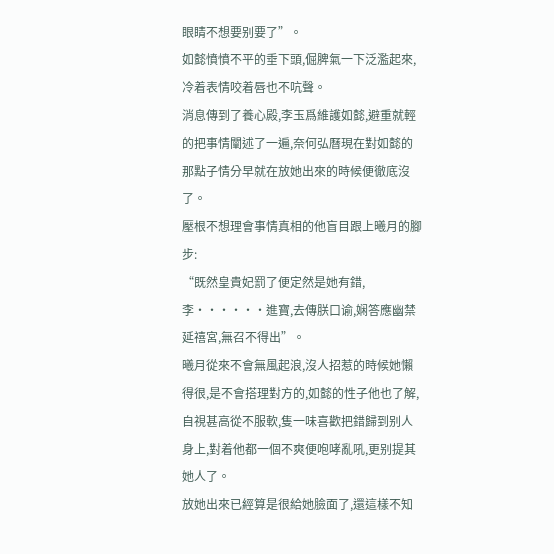眼睛不想要别要了”。
如懿憤憤不平的垂下頭,倔脾氣一下泛濫起來,冷着表情咬着唇也不吭聲。
消息傳到了養心殿,李玉爲維護如懿,避重就輕的把事情闡述了一遍,奈何弘曆現在對如懿的那點子情分早就在放她出來的時候便徹底沒了。
壓根不想理會事情真相的他盲目跟上曦月的腳步:
“既然皇貴妃罰了便定然是她有錯,李······進寶,去傳朕口谕,娴答應幽禁延禧宮,無召不得出”。
曦月從來不會無風起浪,沒人招惹的時候她懶得很,是不會搭理對方的,如懿的性子他也了解,自視甚高從不服軟,隻一味喜歡把錯歸到别人身上,對着他都一個不爽便咆哮亂吼,更别提其她人了。
放她出來已經算是很給她臉面了,還這樣不知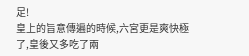足!
皇上的旨意傳遍的時候,六宮更是爽快極了,皇後又多吃了兩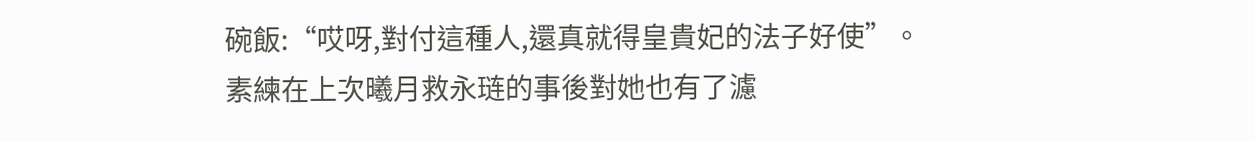碗飯:“哎呀,對付這種人,還真就得皇貴妃的法子好使”。
素練在上次曦月救永琏的事後對她也有了濾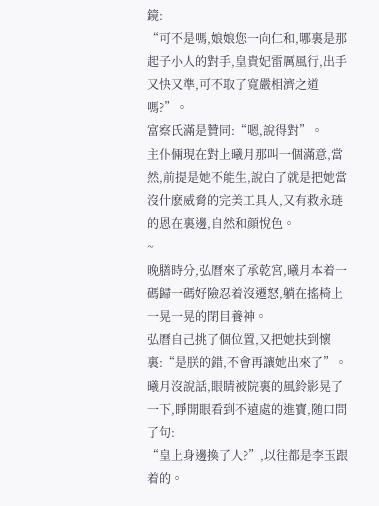鏡:
“可不是嗎,娘娘您一向仁和,哪裏是那起子小人的對手,皇貴妃雷厲風行,出手又快又準,可不取了寬嚴相濟之道嗎?”。
富察氏滿是贊同:“嗯,說得對”。
主仆倆現在對上曦月那叫一個滿意,當然,前提是她不能生,說白了就是把她當沒什麽威脅的完美工具人,又有救永琏的恩在裏邊,自然和顔悅色。
~
晚膳時分,弘曆來了承乾宮,曦月本着一碼歸一碼好險忍着沒遷怒,躺在搖椅上一晃一晃的閉目養神。
弘曆自己挑了個位置,又把她扶到懷裏:“是朕的錯,不會再讓她出來了”。
曦月沒說話,眼睛被院裏的風鈴影晃了一下,睜開眼看到不遠處的進寶,随口問了句:
“皇上身邊換了人?”,以往都是李玉跟着的。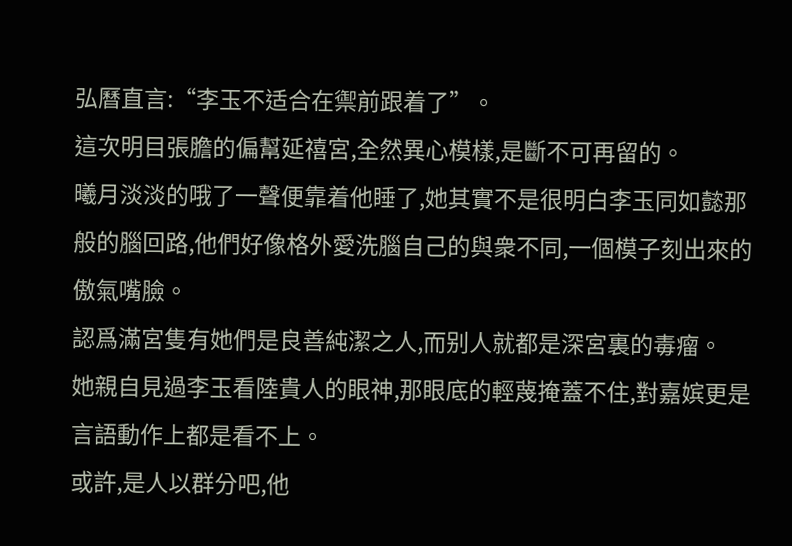弘曆直言:“李玉不适合在禦前跟着了”。
這次明目張膽的偏幫延禧宮,全然異心模樣,是斷不可再留的。
曦月淡淡的哦了一聲便靠着他睡了,她其實不是很明白李玉同如懿那般的腦回路,他們好像格外愛洗腦自己的與衆不同,一個模子刻出來的傲氣嘴臉。
認爲滿宮隻有她們是良善純潔之人,而别人就都是深宮裏的毒瘤。
她親自見過李玉看陸貴人的眼神,那眼底的輕蔑掩蓋不住,對嘉嫔更是言語動作上都是看不上。
或許,是人以群分吧,他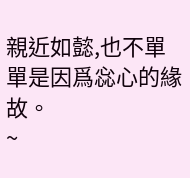親近如懿,也不單單是因爲惢心的緣故。
~